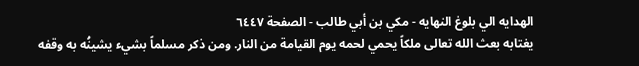الهدايه الي بلوغ النهايه - مكي بن أبي طالب - الصفحة ٦٤٤٧
يغتابه بعث الله تعالى ملكاً يحمي لحمه يوم القيامة من النار. ومن ذكر مسلماً بشيء يشينُه به وقفه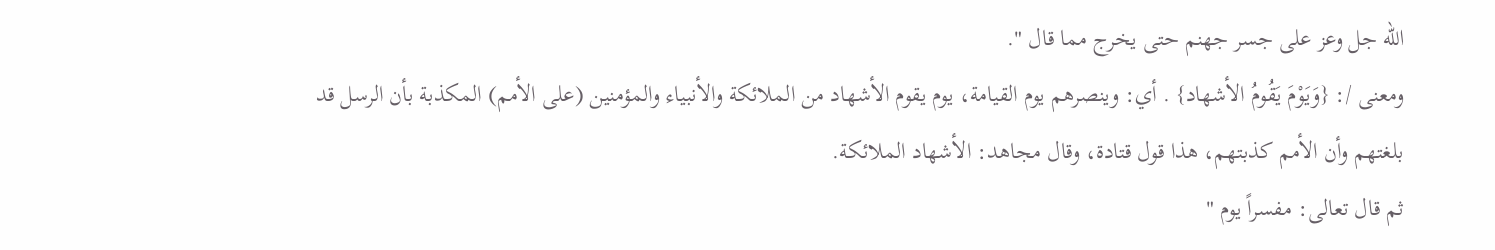الله جل وعز على جسر جهنم حتى يخرج مما قال ".
ومعنى /: {وَيَوْمَ يَقُومُ الأشهاد} . أي: وينصرهم يوم القيامة، يوم يقوم الأشهاد من الملائكة والأنبياء والمؤمنين (على الأمم) المكذبة بأن الرسل قد بلغتهم وأن الأمم كذبتهم، هذا قول قتادة، وقال مجاهد: الأشهاد الملائكة.
ثم قال تعالى: مفسراً يوم "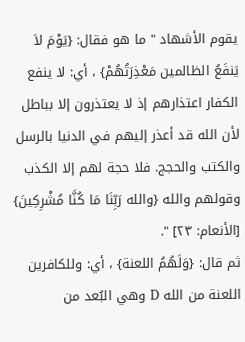يقوم الأشهاد " ما هو فقال: {يَوْمَ لاَ يَنفَعُ الظالمين مَعْذِرَتُهُمْ} ، أي: لا ينفع الكفار اعتذارهم إذ لا يعتذرون إلا بباطل لأن الله قد أعذر إليهم في الدنيا بالرسل والكتب والحجج. فلا حجة لهم إلا الكذب وقولهم والله {والله رَبِّنَا مَا كُنَّا مُشْرِكِينَ} [الأنعام: ٢٣] ".
ثم قال: {وَلَهُمُ اللعنة} ، أي: وللكافرين اللعنة من الله D وهي البُعد من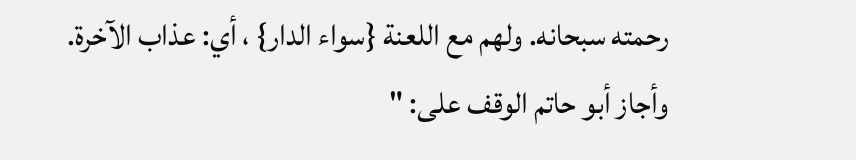رحمته سبحانه. ولهم مع اللعنة {سواء الدار} ، أي: عذاب الآخرة.
وأجاز أبو حاتم الوقف على: "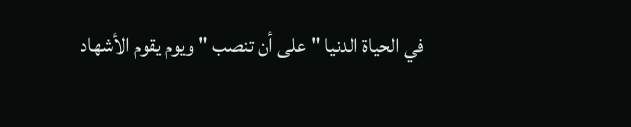في الحياة الدنيا " على أن تنصب " ويوم يقوم الأشهاد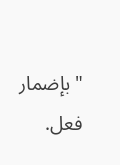" بإضمار فعل.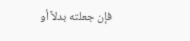فإن جعلته بدلاً أو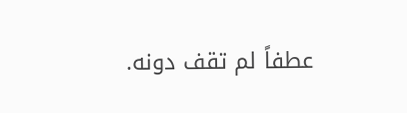عطفاً لم تقف دونه.